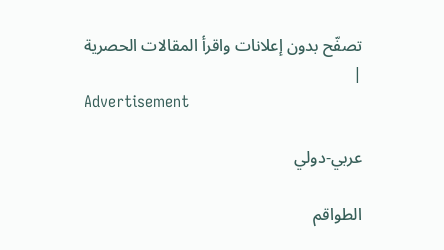تصفّح بدون إعلانات واقرأ المقالات الحصرية
|
Advertisement

عربي-دولي

الطواقم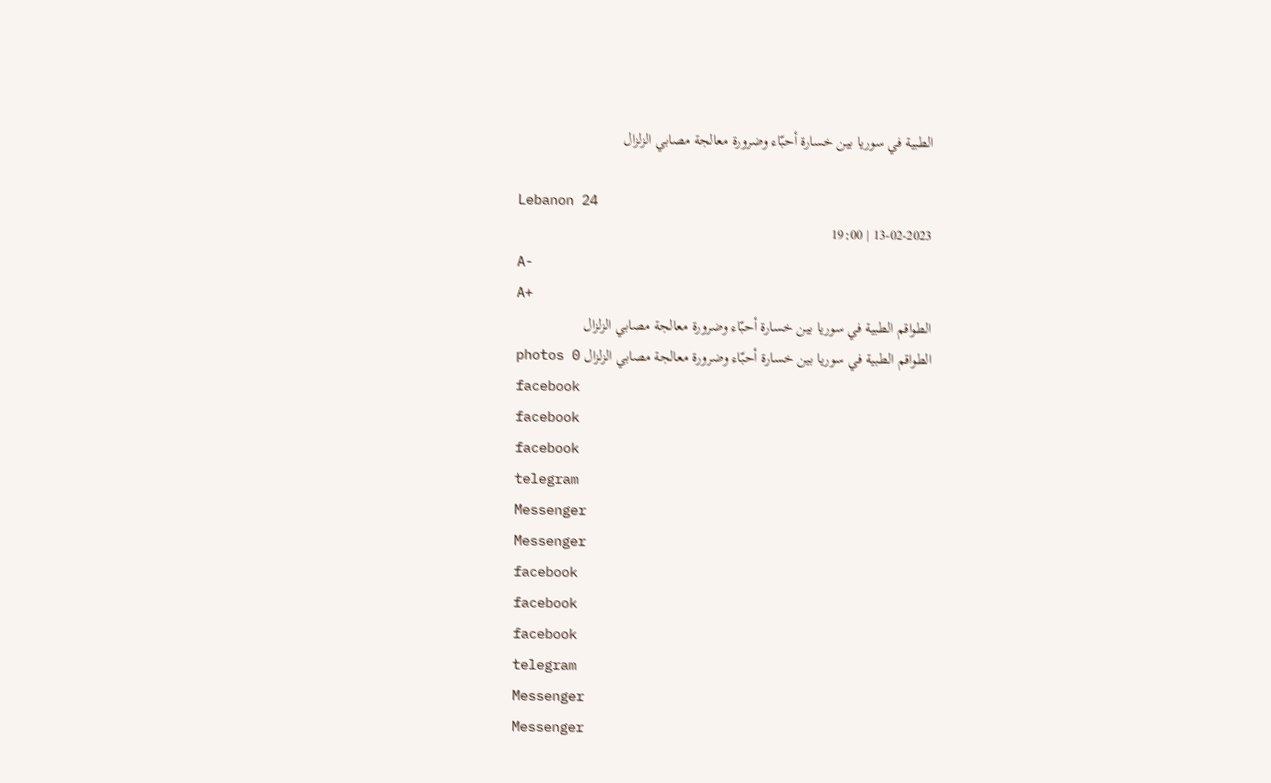الطبية في سوريا بين خسارة أحبّاء وضرورة معالجة مصابي الزلزال

Lebanon 24
13-02-2023 | 19:00
A-
A+
الطواقم الطبية في سوريا بين خسارة أحبّاء وضرورة معالجة مصابي الزلزال
الطواقم الطبية في سوريا بين خسارة أحبّاء وضرورة معالجة مصابي الزلزال photos 0
facebook
facebook
facebook
telegram
Messenger
Messenger
facebook
facebook
facebook
telegram
Messenger
Messenger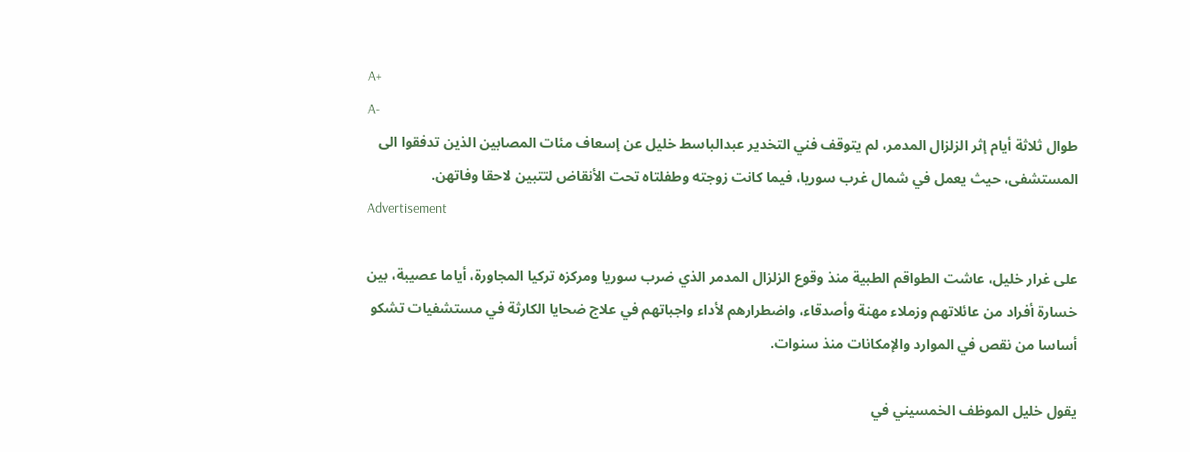A+
A-
طوال ثلاثة أيام إثر الزلزال المدمر، لم يتوقف فني التخدير عبدالباسط خليل عن إسعاف مئات المصابين الذين تدفقوا الى المستشفى، حيث يعمل في شمال غرب سوريا، فيما كانت زوجته وطفلتاه تحت الأنقاض لتتبين لاحقا وفاتهن.
Advertisement

على غرار خليل، عاشت الطواقم الطبية منذ وقوع الزلزال المدمر الذي ضرب سوريا ومركزه تركيا المجاورة، أياما عصيبة، بين خسارة أفراد من عائلاتهم وزملاء مهنة وأصدقاء، واضطرارهم لأداء واجباتهم في علاج ضحايا الكارثة في مستشفيات تشكو أساسا من نقص في الموارد والإمكانات منذ سنوات.

يقول خليل الموظف الخمسيني في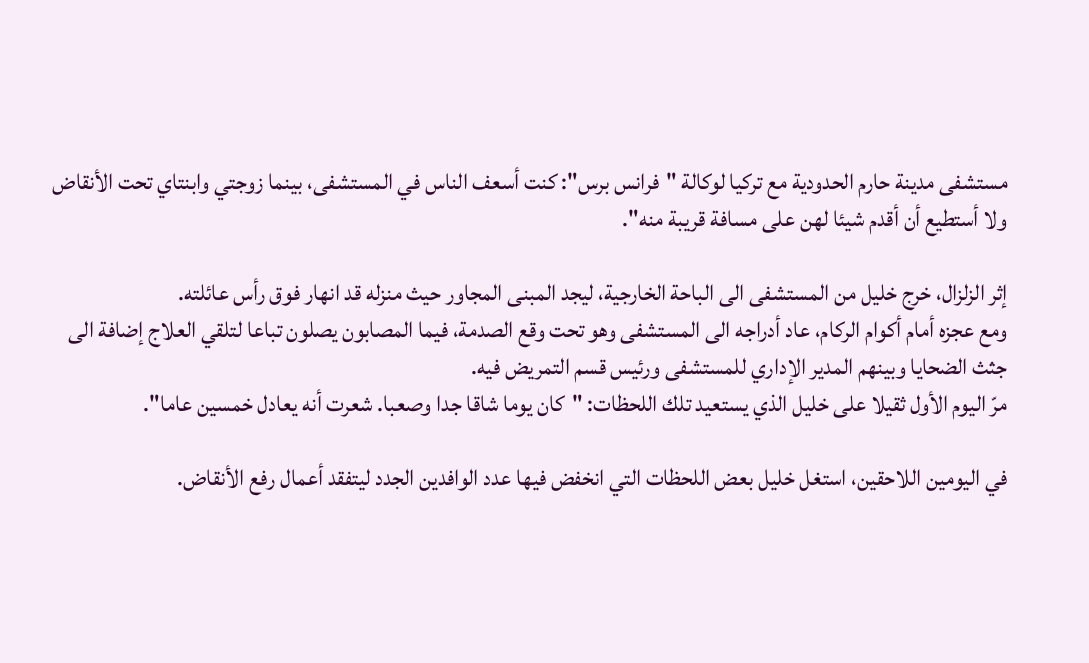مستشفى مدينة حارم الحدودية مع تركيا لوكالة "فرانس برس": كنت أسعف الناس في المستشفى، بينما زوجتي وابنتاي تحت الأنقاض ولا أستطيع أن أقدم شيئا لهن على مسافة قريبة منه".

إثر الزلزال، خرج خليل من المستشفى الى الباحة الخارجية، ليجد المبنى المجاور حيث منزله قد انهار فوق رأس عائلته.
ومع عجزه أمام أكوام الركام، عاد أدراجه الى المستشفى وهو تحت وقع الصدمة، فيما المصابون يصلون تباعا لتلقي العلاج إضافة الى جثث الضحايا وبينهم المدير الإداري للمستشفى ورئيس قسم التمريض فيه.
مرّ اليوم الأول ثقيلا على خليل الذي يستعيد تلك اللحظات: "كان يوما شاقا جدا وصعبا. شعرت أنه يعادل خمسين عاما".

في اليومين اللاحقين، استغل خليل بعض اللحظات التي انخفض فيها عدد الوافدين الجدد ليتفقد أعمال رفع الأنقاض.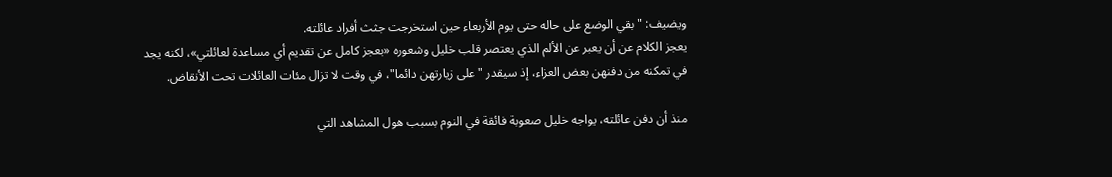ويضيف: "بقي الوضع على حاله حتى يوم الأربعاء حين استخرجت جثث أفراد عائلته.
يعجز الكلام عن أن يعبر عن الألم الذي يعتصر قلب خليل وشعوره «بعجز كامل عن تقديم أي مساعدة لعائلتي»، لكنه يجد في تمكنه من دفنهن بعض العزاء، إذ سيقدر "على زيارتهن دائما"، في وقت لا تزال مئات العائلات تحت الأنقاض.

منذ أن دفن عائلته، يواجه خليل صعوبة فائقة في النوم بسبب هول المشاهد التي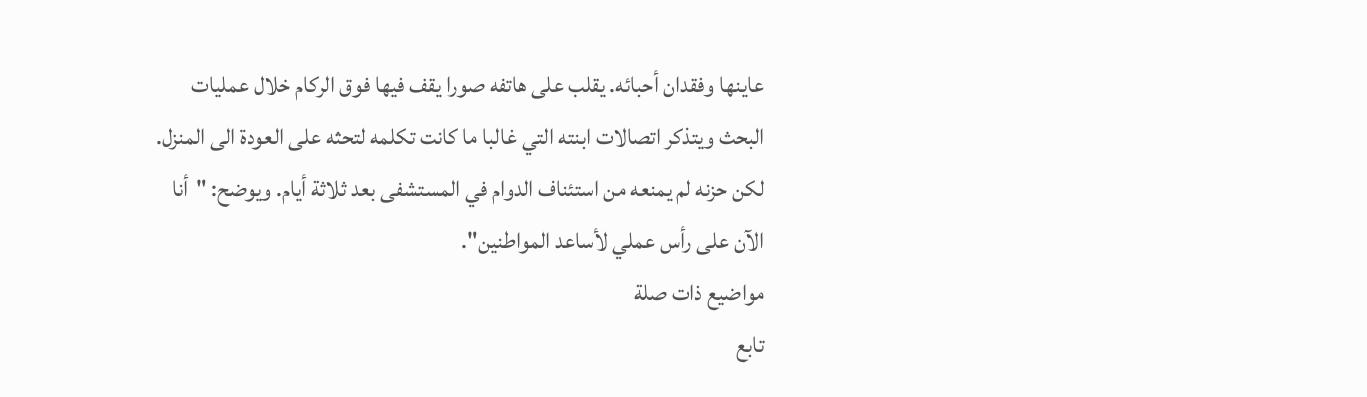عاينها وفقدان أحبائه. يقلب على هاتفه صورا يقف فيها فوق الركام خلال عمليات البحث ويتذكر اتصالات ابنته التي غالبا ما كانت تكلمه لتحثه على العودة الى المنزل.
لكن حزنه لم يمنعه من استئناف الدوام في المستشفى بعد ثلاثة أيام. ويوضح: "أنا الآن على رأس عملي لأساعد المواطنين".
مواضيع ذات صلة
تابع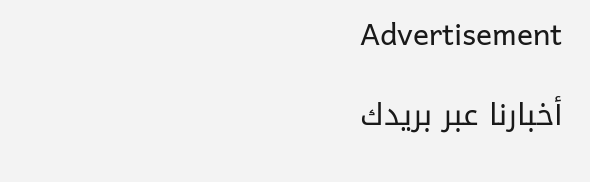Advertisement

أخبارنا عبر بريدك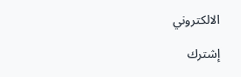الالكتروني

إشترك